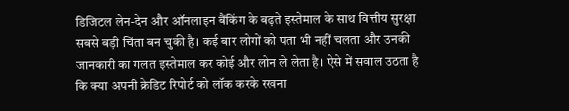डिजिटल लेन-देन और ऑनलाइन बैंकिंग के बढ़ते इस्तेमाल के साथ वित्तीय सुरक्षा सबसे बड़ी चिंता बन चुकी है। कई बार लोगों को पता भी नहीं चलता और उनकी जानकारी का गलत इस्तेमाल कर कोई और लोन ले लेता है। ऐसे में सवाल उठता है कि क्या अपनी क्रेडिट रिपोर्ट को लॉक करके रखना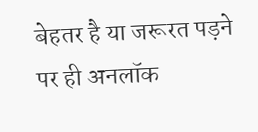बेहतर है या जरूरत पड़ने पर ही अनलॉक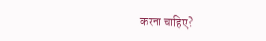करना चाहिए?